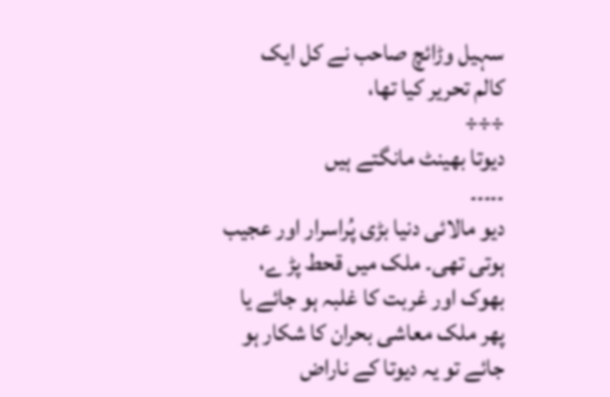سہیل وڑائچ صاحب نے کل ایک
کالم تحریر کیا تھا،
÷÷÷
دیوتا بھینٹ مانگتے ہیں
۔۔۔۔۔
دیو مالائی دنیا بڑی پُراسرار اور عجیب ہوتی تھی۔ ملک میں قحط پڑ ے، بھوک اور غربت کا غلبہ ہو جائے یا پھر ملک معاشی بحران کا شکار ہو جائے تو یہ دیوتا کے ناراض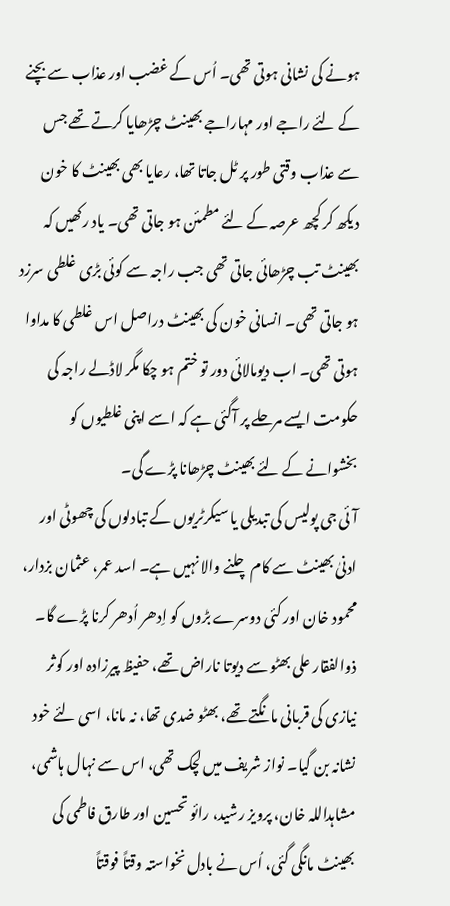ہونے کی نشانی ہوتی تھی۔ اُس کے غضب اور عذاب سے بچنے کے لئے راجے اور مہاراجے بھینٹ چڑھایا کرتے تھے جس سے عذاب وقتی طور پر ٹل جاتا تھا، رعایا بھی بھینٹ کا خون دیکھ کر کچھ عرصہ کے لئے مطمئن ہو جاتی تھی۔ یاد رکھیں کہ بھینٹ تب چڑھائی جاتی تھی جب راجہ سے کوئی بڑی غلطی سرزد ہو جاتی تھی۔ انسانی خون کی بھینٹ دراصل اس غلطی کا مداوا ہوتی تھی۔ اب دیومالائی دور تو ختم ہو چکا مگر لاڈلے راجہ کی حکومت ایسے مرحلے پر آگئی ہے کہ اسے اپنی غلطیوں کو بخشوانے کے لئے بھینٹ چڑھانا پڑے گی۔
آئی جی پولیس کی تبدیلی یا سیکرٹریوں کے تبادلوں کی چھوٹی اور ادنیٰ بھینٹ سے کام چلنے والا نہیں ہے۔ اسد عمر، عثمان بزدار، محمود خان اور کئی دوسرے بڑوں کو اِدھر اُدھر کرنا پڑے گا۔ ذوالفقار علی بھٹو سے دیوتا ناراض تھے، حفیظ پیرزادہ اور کوثر نیازی کی قربانی مانگتے تھے، بھٹو ضدی تھا، نہ مانا، اسی لئے خود نشانہ بن گیا۔ نواز شریف میں لچک تھی، اس سے نہال ہاشمی، مشاہداللہ خان، پرویز رشید، رائو تحسین اور طارق فاطمی کی بھینٹ مانگی گئی، اُس نے بادل نخواستہ وقتاً فوقتاً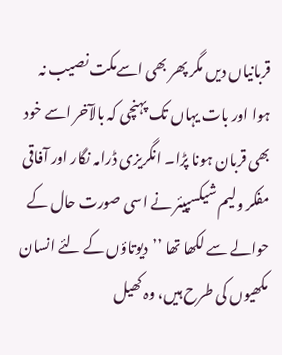قربانیاں دیں مگر پھر بھی اسےمکت نصیب نہ ہوا اور بات یہاں تک پہنچی کہ بالآخر اسے خود بھی قربان ہونا پڑا۔ انگریزی ڈرامہ نگار اور آفاقی مفکر ولیم شیکسپیئر نے اسی صورت حال کے حوالے سے لکھا تھا ’’دیوتاؤں کے لئے انسان مکھیوں کی طرح ہیں، وہ کھیل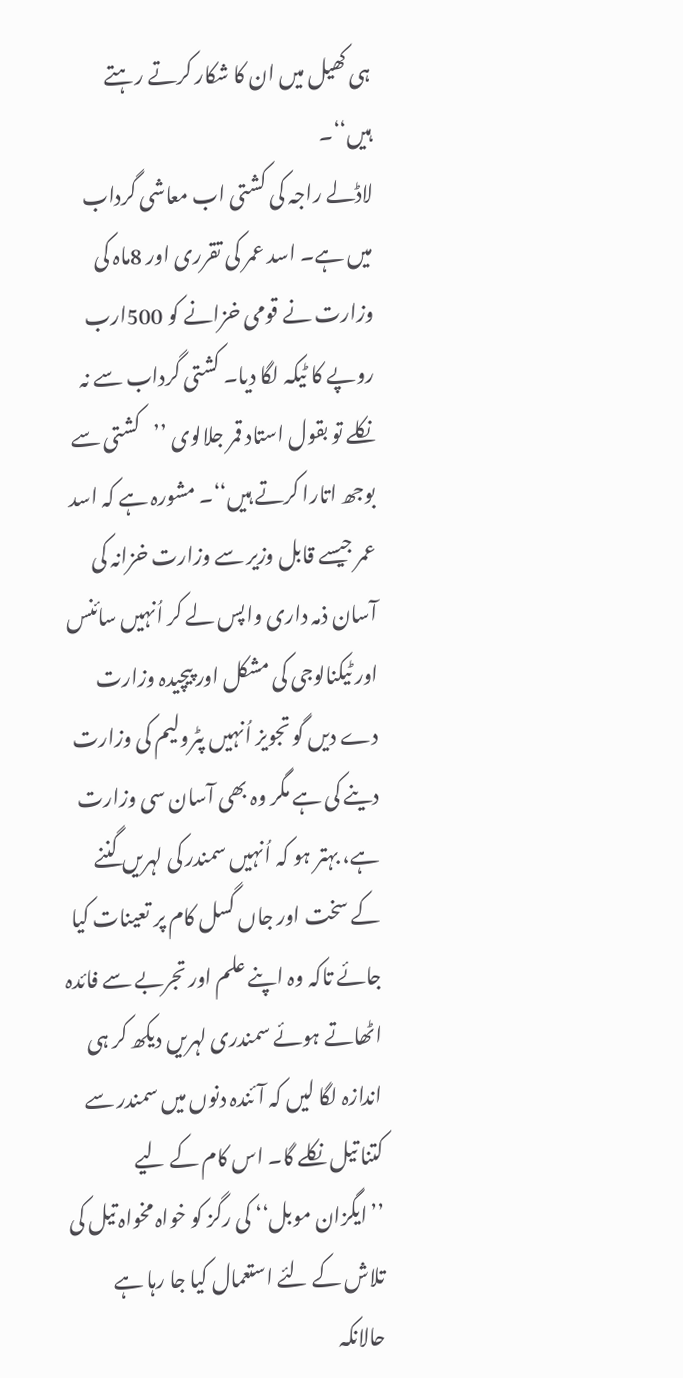ہی کھیل میں ان کا شکار کرتے رہتے ہیں‘‘۔
لاڈلے راجہ کی کشتی اب معاشی گرداب میں ہے۔ اسد عمر کی تقرری اور 8ماہ کی وزارت نے قومی خزانے کو 500ارب روپے کا ٹیکہ لگا دیا۔ کشتی گرداب سے نہ نکلے تو بقول استاد قمر جلالوی ’’کشتی سے بوجھ اتارا کرتے ہیں‘‘۔ مشورہ ہے کہ اسد عمر جیسے قابل وزیر سے وزارت خزانہ کی آسان ذمہ داری واپس لے کر اُنہیں سائنس اور ٹیکنالوجی کی مشکل اور پیچیدہ وزارت دے دیں گو تجویز اُنہیں پٹرولیم کی وزارت دینے کی ہے مگر وہ بھی آسان سی وزارت ہے، بہتر ہو کہ اُنہیں سمندر کی لہریں گننے کے سخت اور جاں گسل کام پر تعینات کیا جائے تاکہ وہ اپنے علم اور تجربے سے فائدہ اٹھاتے ہوئے سمندری لہریں دیکھ کر ہی اندازہ لگا لیں کہ آئندہ دنوں میں سمندر سے کتنا تیل نکلے گا۔ اس کام کے لیے ’’ایگزان موبل‘‘ کی رگز کو خواہ مخواہ تیل کی تلاش کے لئے استعمال کیا جا رہا ہے حالانکہ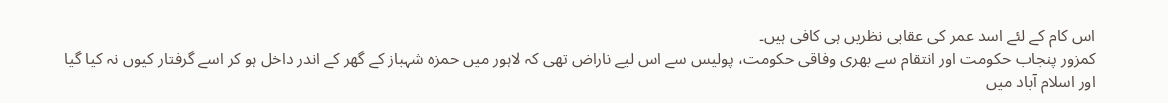اس کام کے لئے اسد عمر کی عقابی نظریں ہی کافی ہیں۔
کمزور پنجاب حکومت اور انتقام سے بھری وفاقی حکومت، پولیس سے اس لیے ناراض تھی کہ لاہور میں حمزہ شہباز کے گھر کے اندر داخل ہو کر اسے گرفتار کیوں نہ کیا گیا اور اسلام آباد میں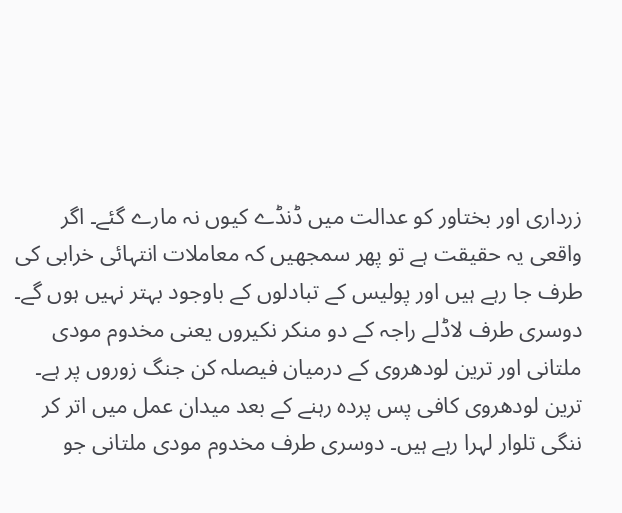زرداری اور بختاور کو عدالت میں ڈنڈے کیوں نہ مارے گئے۔ اگر واقعی یہ حقیقت ہے تو پھر سمجھیں کہ معاملات انتہائی خرابی کی طرف جا رہے ہیں اور پولیس کے تبادلوں کے باوجود بہتر نہیں ہوں گے۔ دوسری طرف لاڈلے راجہ کے دو منکر نکیروں یعنی مخدوم مودی ملتانی اور ترین لودھروی کے درمیان فیصلہ کن جنگ زوروں پر ہے۔ ترین لودھروی کافی پس پردہ رہنے کے بعد میدان عمل میں اتر کر ننگی تلوار لہرا رہے ہیں۔ دوسری طرف مخدوم مودی ملتانی جو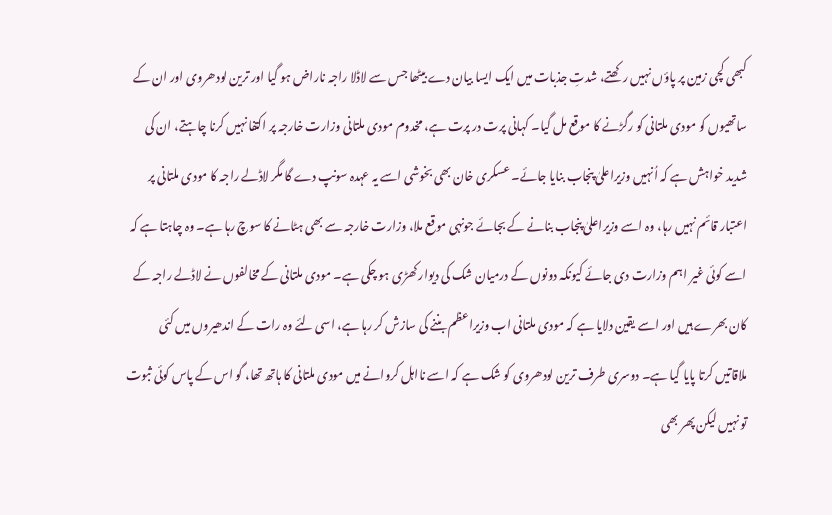کبھی کچی زمین پر پاؤں نہیں رکھتے، شدتِ جذبات میں ایک ایسا بیان دے بیٹھا جس سے لاڈلا راجہ ناراض ہو گیا اور ترین لودھروی اور ان کے ساتھیوں کو مودی ملتانی کو رگڑنے کا موقع مل گیا۔ کہانی پرت در پرت ہے، مخدوم مودی ملتانی وزارت خارجہ پر اکتفا نہیں کرنا چاہتے، ان کی شدید خواہش ہے کہ اُنہیں وزیراعلیٰ پنجاب بنایا جائے۔ عسکری خان بھی بخوشی اسے یہ عہدہ سونپ دے گا مگر لاڈلے راجہ کا مودی ملتانی پر اعتبار قائم نہیں رہا، وہ اسے وزیراعلیٰ پنجاب بنانے کے بجائے جونہی موقع ملا، وزارت خارجہ سے بھی ہٹانے کا سوچ رہا ہے۔ وہ چاہتا ہے کہ اسے کوئی غیر اہم وزارت دی جائے کیونکہ دونوں کے درمیان شک کی دیوار کھڑی ہو چکی ہے۔ مودی ملتانی کے مخالفوں نے لاڈلے راجہ کے کان بھرے ہیں اور اسے یقین دلایا ہے کہ مودی ملتانی اب وزیراعظم بننے کی سازش کر رہا ہے، اسی لئے وہ رات کے اندھیروں میں کئی ملاقاتیں کرتا پایا گیا ہے۔ دوسری طرف ترین لودھروی کو شک ہے کہ اسے نااہل کروانے میں مودی ملتانی کا ہاتھ تھا، گو اس کے پاس کوئی ثبوت تو نہیں لیکن پھر بھی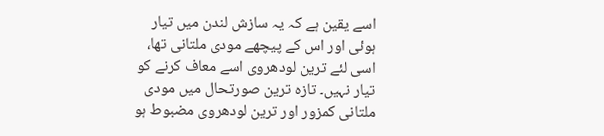اسے یقین ہے کہ یہ سازش لندن میں تیار ہوئی اور اس کے پیچھے مودی ملتانی تھا، اسی لئے ترین لودھروی اسے معاف کرنے کو تیار نہیں۔ تازہ ترین صورتحال میں مودی ملتانی کمزور اور ترین لودھروی مضبوط ہو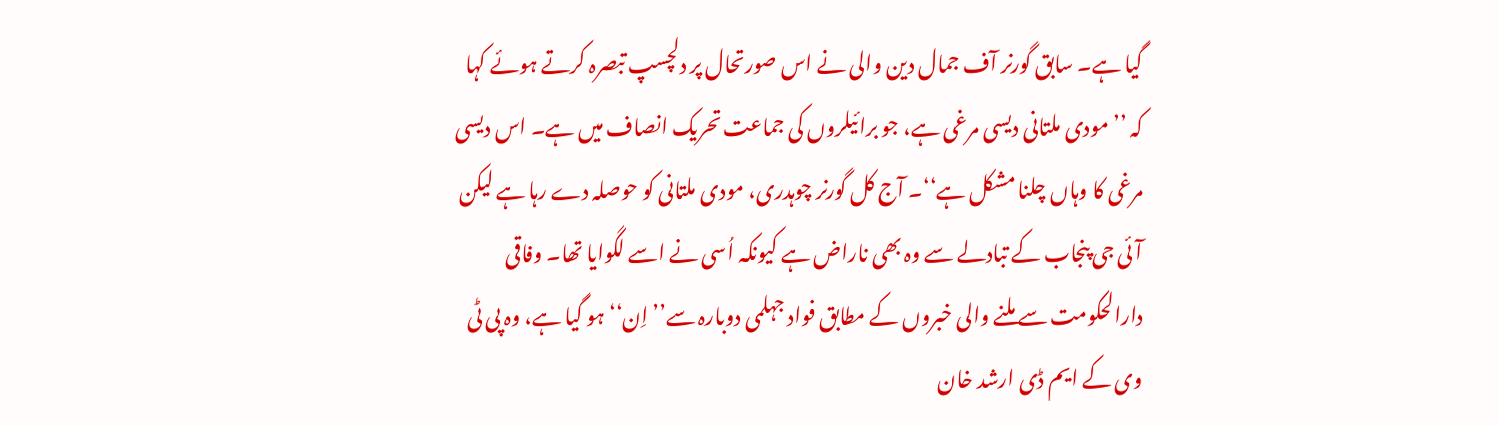گیا ہے۔ سابق گورنر آف جمال دین والی نے اس صورتحال پر دلچسپ تبصرہ کرتے ہوئے کہا کہ ’’مودی ملتانی دیسی مرغی ہے، جو برائیلروں کی جماعت تحریک انصاف میں ہے۔ اس دیسی مرغی کا وہاں چلنا مشکل ہے‘‘۔ آج کل گورنر چوہدری، مودی ملتانی کو حوصلہ دے رہا ہے لیکن آئی جی پنجاب کے تبادلے سے وہ بھی ناراض ہے کیونکہ اُسی نے اسے لگوایا تھا۔ وفاقی دارالحکومت سے ملنے والی خبروں کے مطابق فواد جہلمی دوبارہ سے’’ اِن‘‘ ہو گیا ہے، وہ پی ٹی وی کے ایم ڈی ارشد خان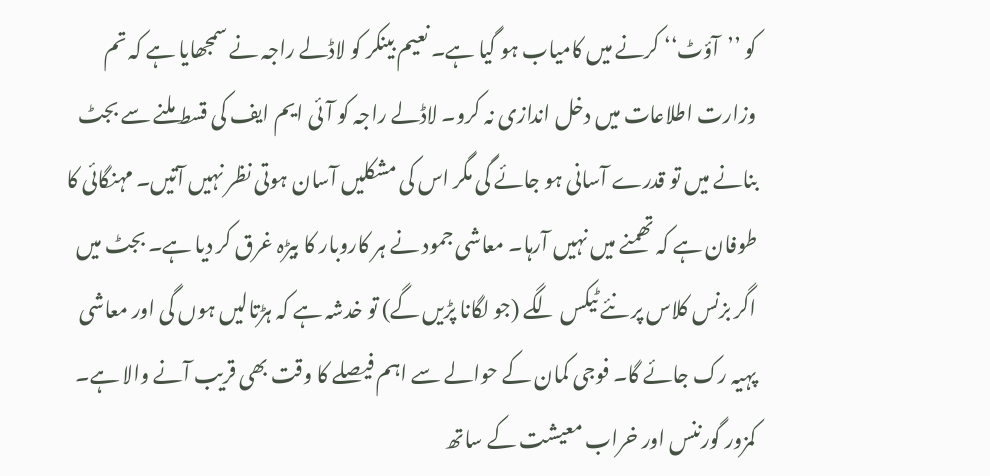کو ’’آؤٹ‘‘ کرنے میں کامیاب ہو گیا ہے۔ نعیم بینکر کو لاڈلے راجہ نے سمجھایا ہے کہ تم وزارت اطلاعات میں دخل اندازی نہ کرو۔ لاڈلے راجہ کو آئی ایم ایف کی قسط ملنے سے بجٹ بنانے میں تو قدرے آسانی ہو جائے گی مگر اس کی مشکلیں آسان ہوتی نظر نہیں آتیں۔ مہنگائی کا طوفان ہے کہ تھمنے میں نہیں آرہا۔ معاشی جمود نے ہر کاروبار کا بیڑہ غرق کر دیا ہے۔ بجٹ میں اگر بزنس کلاس پر نئے ٹیکس لگے (جو لگانا پڑیں گے) تو خدشہ ہے کہ ہڑتالیں ہوں گی اور معاشی پہیہ رک جائے گا۔ فوجی کمان کے حوالے سے اہم فیصلے کا وقت بھی قریب آنے والا ہے۔ کمزور گورننس اور خراب معیشت کے ساتھ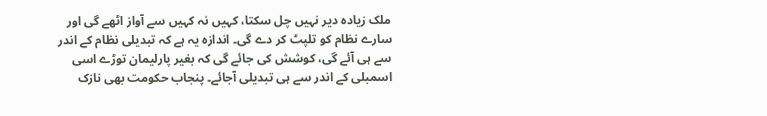ملک زیادہ دیر نہیں چل سکتا، کہیں نہ کہیں سے آواز اٹھے گی اور سارے نظام کو تلپٹ کر دے گی۔ اندازہ یہ ہے کہ تبدیلی نظام کے اندر سے ہی آئے گی، کوشش کی جائے گی کہ بغیر پارلیمان توڑے اسی اسمبلی کے اندر سے ہی تبدیلی آجائے۔ پنجاب حکومت بھی نازک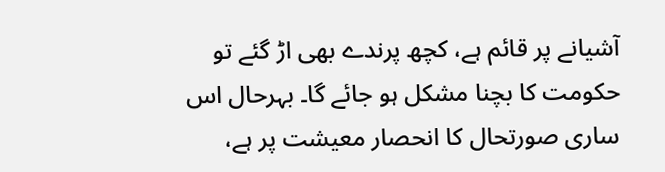آشیانے پر قائم ہے، کچھ پرندے بھی اڑ گئے تو حکومت کا بچنا مشکل ہو جائے گا۔ بہرحال اس ساری صورتحال کا انحصار معیشت پر ہے،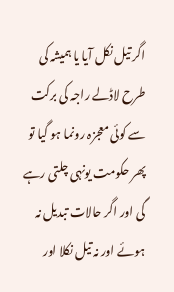اگر تیل نکل آیا یا ہمیشہ کی طرح لاڈلے راجہ کی برکت سے کوئی معجزہ رونما ہو گیا تو پھر حکومت یونہی چلتی رہے گی اور اگر حالات تبدیل نہ ہوئے اور نہ تیل نکلا اور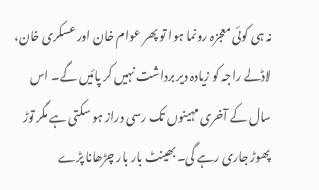نہ ہی کوئی معجزہ رونما ہوا تو پھر عوام خان اور عسکری خان، لاڈلے راجہ کو زیادہ دیر برداشت نہیں کر پائیں گے۔ اس سال کے آخری مہینوں تک رسی دراز ہو سکتی ہے مگر توڑ پھوڑ جاری رہے گی۔ بھینٹ بار بار چڑھانا پڑے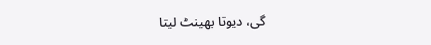گی، دیوتا بھینٹ لیتا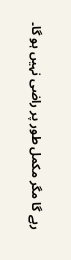رہے گا مگر مکمل طور پر راضی نہیں ہو گا۔